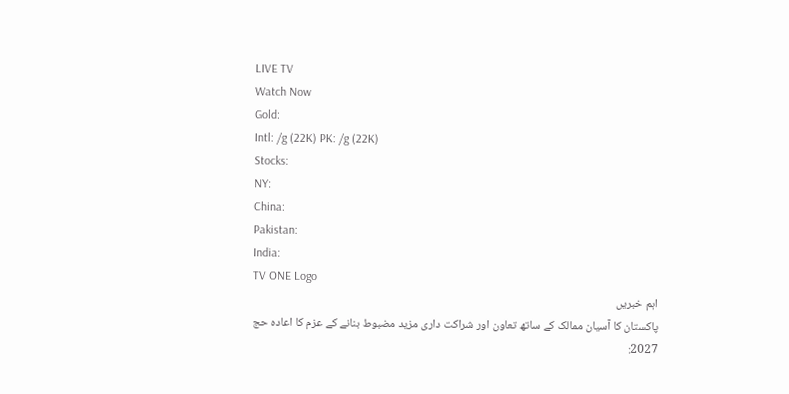LIVE TV
Watch Now
Gold:
Intl: /g (22K) PK: /g (22K)
Stocks:
NY:
China:
Pakistan:
India:
TV ONE Logo
اہم خبریں
پاکستان کا آسیان ممالک کے ساتھ تعاون اور شراکت داری مزید مضبوط بنانے کے عزم کا اعادہ حج 2027: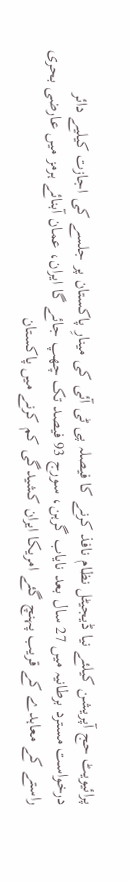پرائیویٹ حج آپریشن کیلئے نیا ڈیجیٹل نظام نافذ کرنے کا فیصلہ پی ٹی آئی کی مینارِ پاکستان پر جلسے کی اجازت کیلیے دائر درخواست مسترد برطانیہ میں 27 سال بعد نایاب گرہن، سورج 93 فیصد تک چھپ جائے گا ایران، عمان آبنائے ہرمز میں عارضی بحری راستے کے معاہدے کے قریب پہنچ گئے امریکا ایران کشیدگی کم کرنے میں پاکستان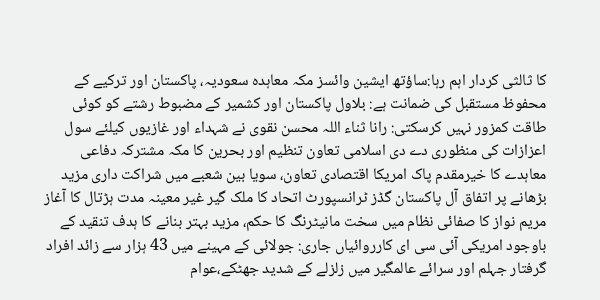کا ثالثی کردار اہم رہا:ساؤتھ ایشین وائسز مکہ معاہدہ سعودیہ، پاکستان اور ترکیے کے محفوظ مستقبل کی ضمانت ہے: بلاول پاکستان اور کشمیر کے مضبوط رشتے کو کوئی طاقت کمزور نہیں کرسکتی: رانا ثناء اللہ محسن نقوی نے شہداء اور غازیوں کیلئے سول اعزازات کی منظوری دے دی اسلامی تعاون تنظیم اور بحرین کا مکہ مشترکہ دفاعی معاہدے کا خیرمقدم پاک امریکا اقتصادی تعاون، سویا بین شعبے میں شراکت داری مزید بڑھانے پر اتفاق آل پاکستان گڈز ٹرانسپورٹ اتحاد کا ملک گیر غیر معینہ مدت ہڑتال کا آغاز مریم نواز کا صفائی نظام میں سخت مانیٹرنگ کا حکم، مزید بہتر بنانے کا ہدف تنقید کے باوجود امریکی آئی سی ای کارروائیاں جاری: جولائی کے مہینے میں 43 ہزار سے زائد افراد گرفتار جہلم اور سرائے عالمگیر میں زلزلے کے شدید جھٹکے،عوام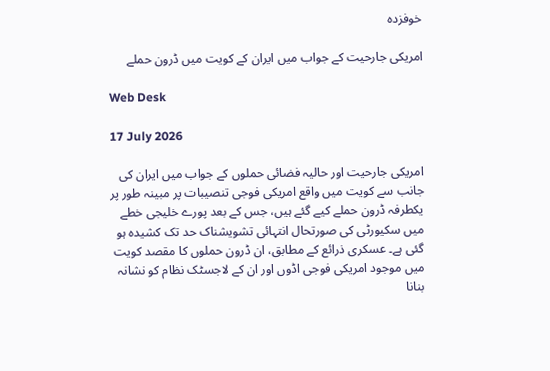خوفزدہ

امریکی جارحیت کے جواب میں ایران کے کویت میں ڈرون حملے

Web Desk

17 July 2026

امریکی جارحیت اور حالیہ فضائی حملوں کے جواب میں ایران کی جانب سے کویت میں واقع امریکی فوجی تنصیبات پر مبینہ طور پر یکطرفہ ڈرون حملے کیے گئے ہیں، جس کے بعد پورے خلیجی خطے میں سکیورٹی کی صورتحال انتہائی تشویشناک حد تک کشیدہ ہو گئی ہے۔ عسکری ذرائع کے مطابق، ان ڈرون حملوں کا مقصد کویت میں موجود امریکی فوجی اڈوں اور ان کے لاجسٹک نظام کو نشانہ بنانا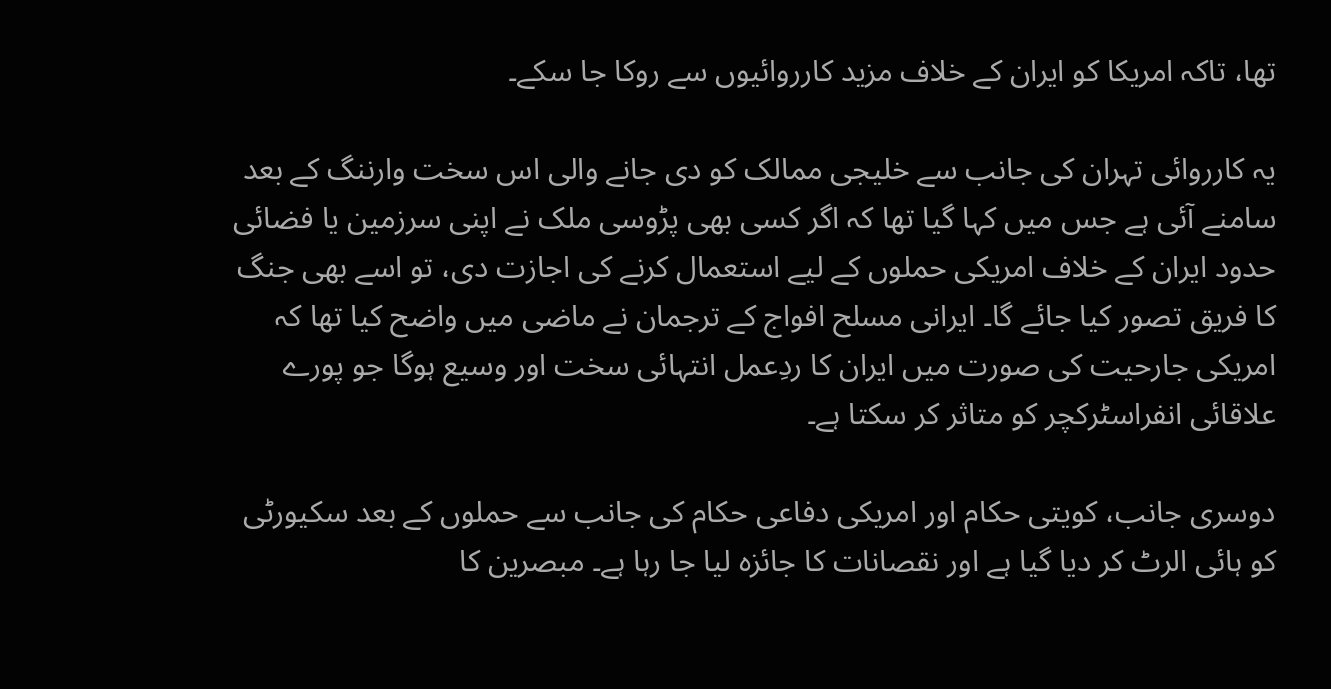تھا، تاکہ امریکا کو ایران کے خلاف مزید کارروائیوں سے روکا جا سکے۔

یہ کارروائی تہران کی جانب سے خلیجی ممالک کو دی جانے والی اس سخت وارننگ کے بعد سامنے آئی ہے جس میں کہا گیا تھا کہ اگر کسی بھی پڑوسی ملک نے اپنی سرزمین یا فضائی حدود ایران کے خلاف امریکی حملوں کے لیے استعمال کرنے کی اجازت دی، تو اسے بھی جنگ کا فریق تصور کیا جائے گا۔ ایرانی مسلح افواج کے ترجمان نے ماضی میں واضح کیا تھا کہ امریکی جارحیت کی صورت میں ایران کا ردِعمل انتہائی سخت اور وسیع ہوگا جو پورے علاقائی انفراسٹرکچر کو متاثر کر سکتا ہے۔

دوسری جانب، کویتی حکام اور امریکی دفاعی حکام کی جانب سے حملوں کے بعد سکیورٹی کو ہائی الرٹ کر دیا گیا ہے اور نقصانات کا جائزہ لیا جا رہا ہے۔ مبصرین کا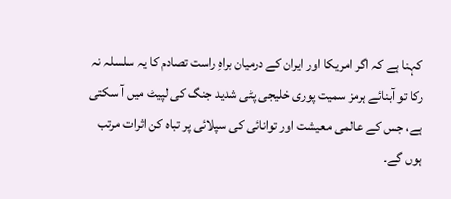کہنا ہے کہ اگر امریکا اور ایران کے درمیان براہِ راست تصادم کا یہ سلسلہ نہ رکا تو آبنائے ہرمز سمیت پوری خلیجی پٹی شدید جنگ کی لپیٹ میں آ سکتی ہے، جس کے عالمی معیشت اور توانائی کی سپلائی پر تباہ کن اثرات مرتب ہوں گے۔